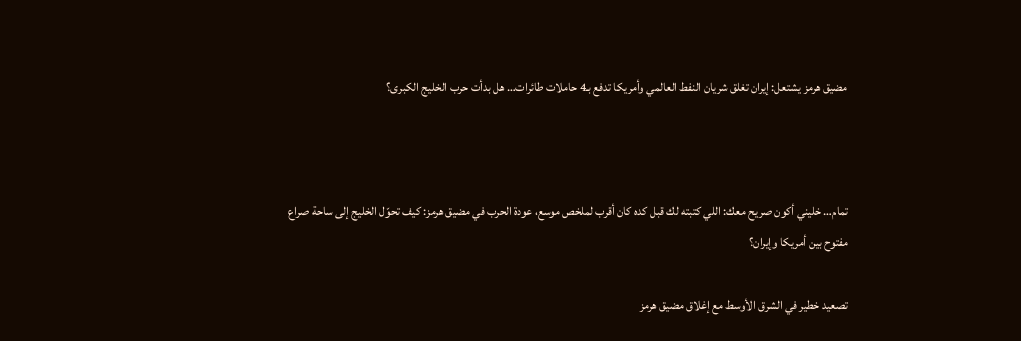مضيق هرمز يشتعل: إيران تغلق شريان النفط العالمي وأمريكا تدفع بـ4 حاملات طائرات… هل بدأت حرب الخليج الكبرى؟



تمام… خليني أكون صريح معك: اللي كتبته لك قبل كده كان أقرب لملخص موسع، عودة الحرب في مضيق هرمز: كيف تحوّل الخليج إلى ساحة صراع مفتوح بين أمريكا وإيران؟

تصعيد خطير في الشرق الأوسط مع إغلاق مضيق هرمز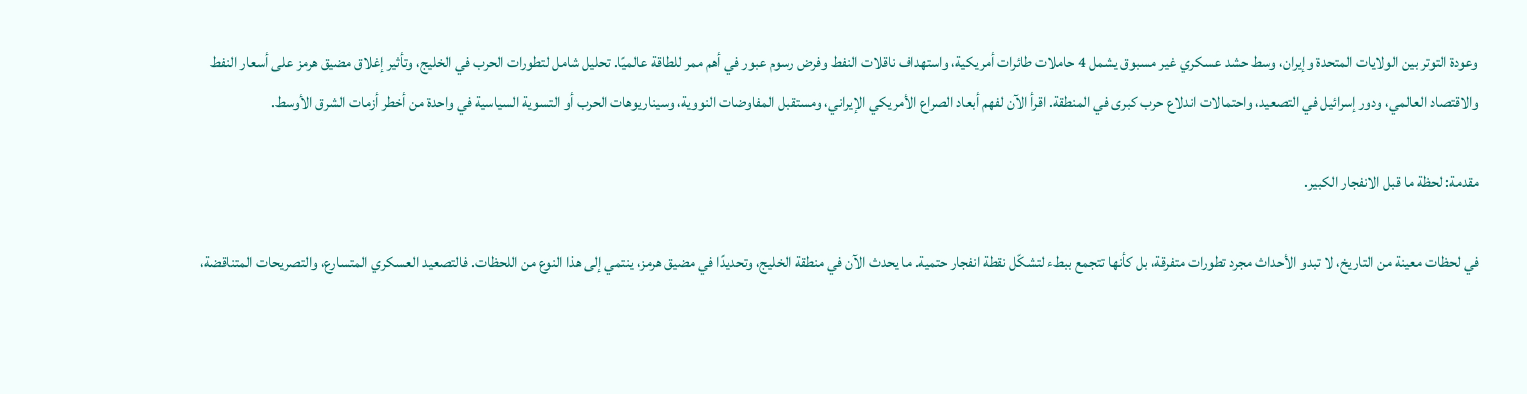وعودة التوتر بين الولايات المتحدة وإيران، وسط حشد عسكري غير مسبوق يشمل 4 حاملات طائرات أمريكية، واستهداف ناقلات النفط وفرض رسوم عبور في أهم ممر للطاقة عالميًا. تحليل شامل لتطورات الحرب في الخليج، وتأثير إغلاق مضيق هرمز على أسعار النفط والاقتصاد العالمي، ودور إسرائيل في التصعيد، واحتمالات اندلاع حرب كبرى في المنطقة. اقرأ الآن لفهم أبعاد الصراع الأمريكي الإيراني، ومستقبل المفاوضات النووية، وسيناريوهات الحرب أو التسوية السياسية في واحدة من أخطر أزمات الشرق الأوسط.

مقدمة: لحظة ما قبل الانفجار الكبير.

في لحظات معينة من التاريخ، لا تبدو الأحداث مجرد تطورات متفرقة، بل كأنها تتجمع ببطء لتشكّل نقطة انفجار حتمية. ما يحدث الآن في منطقة الخليج، وتحديدًا في مضيق هرمز، ينتمي إلى هذا النوع من اللحظات. فالتصعيد العسكري المتسارع، والتصريحات المتناقضة،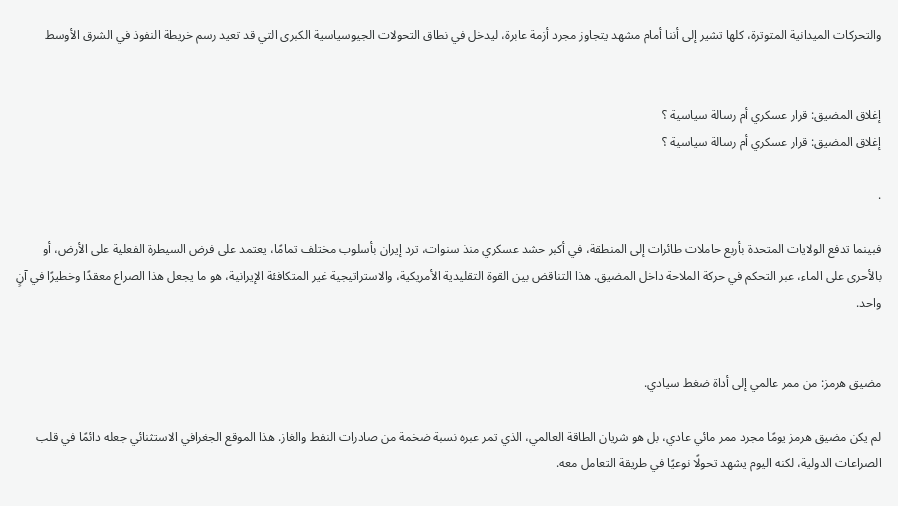والتحركات الميدانية المتوترة، كلها تشير إلى أننا أمام مشهد يتجاوز مجرد أزمة عابرة، ليدخل في نطاق التحولات الجيوسياسية الكبرى التي قد تعيد رسم خريطة النفوذ في الشرق الأوسط


إغلاق المضيق: قرار عسكري أم رسالة سياسية ؟
إغلاق المضيق: قرار عسكري أم رسالة سياسية ؟

.

فبينما تدفع الولايات المتحدة بأربع حاملات طائرات إلى المنطقة، في أكبر حشد عسكري منذ سنوات، ترد إيران بأسلوب مختلف تمامًا، يعتمد على فرض السيطرة الفعلية على الأرض، أو بالأحرى على الماء، عبر التحكم في حركة الملاحة داخل المضيق. هذا التناقض بين القوة التقليدية الأمريكية، والاستراتيجية غير المتكافئة الإيرانية، هو ما يجعل هذا الصراع معقدًا وخطيرًا في آنٍ واحد.


مضيق هرمز: من ممر عالمي إلى أداة ضغط سيادي.

لم يكن مضيق هرمز يومًا مجرد ممر مائي عادي، بل هو شريان الطاقة العالمي، الذي تمر عبره نسبة ضخمة من صادرات النفط والغاز. هذا الموقع الجغرافي الاستثنائي جعله دائمًا في قلب الصراعات الدولية، لكنه اليوم يشهد تحولًا نوعيًا في طريقة التعامل معه.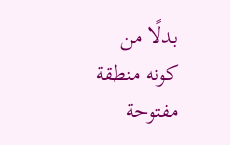بدلًا من كونه منطقة مفتوحة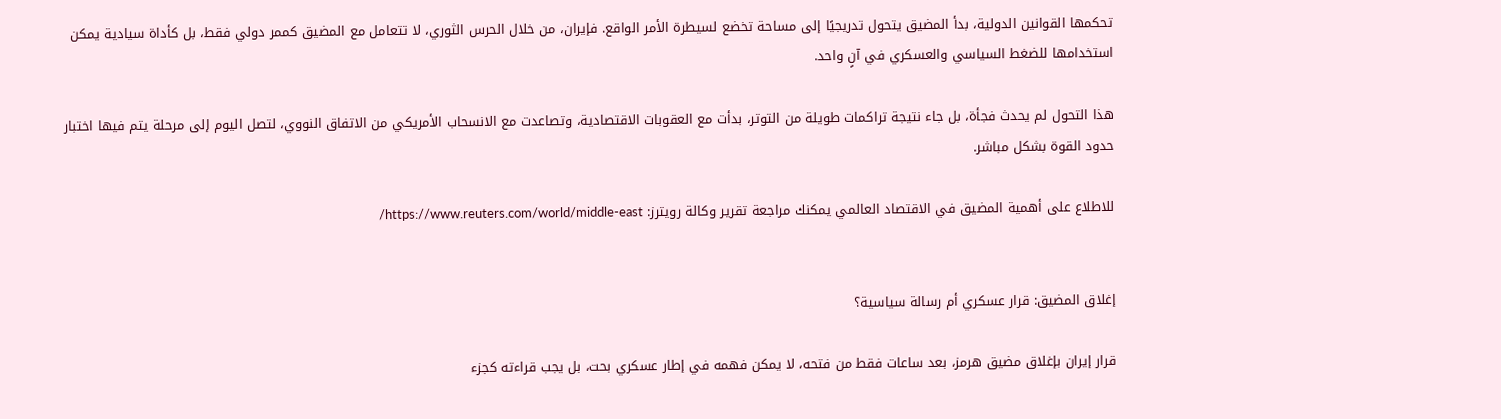تحكمها القوانين الدولية، بدأ المضيق يتحول تدريجيًا إلى مساحة تخضع لسيطرة الأمر الواقع. فإيران، من خلال الحرس الثوري، لا تتعامل مع المضيق كممر دولي فقط، بل كأداة سيادية يمكن استخدامها للضغط السياسي والعسكري في آنٍ واحد.

هذا التحول لم يحدث فجأة، بل جاء نتيجة تراكمات طويلة من التوتر، بدأت مع العقوبات الاقتصادية، وتصاعدت مع الانسحاب الأمريكي من الاتفاق النووي، لتصل اليوم إلى مرحلة يتم فيها اختبار حدود القوة بشكل مباشر.

للاطلاع على أهمية المضيق في الاقتصاد العالمي يمكنك مراجعة تقرير وكالة رويترز: https://www.reuters.com/world/middle-east/


إغلاق المضيق: قرار عسكري أم رسالة سياسية؟

قرار إيران بإغلاق مضيق هرمز، بعد ساعات فقط من فتحه، لا يمكن فهمه في إطار عسكري بحت، بل يجب قراءته كجزء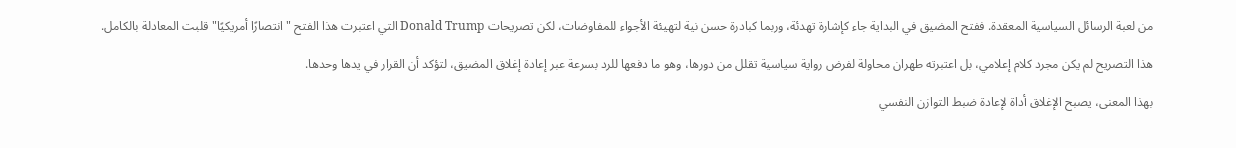من لعبة الرسائل السياسية المعقدة. ففتح المضيق في البداية جاء كإشارة تهدئة، وربما كبادرة حسن نية لتهيئة الأجواء للمفاوضات، لكن تصريحات Donald Trump التي اعتبرت هذا الفتح "انتصارًا أمريكيًا" قلبت المعادلة بالكامل.

هذا التصريح لم يكن مجرد كلام إعلامي، بل اعتبرته طهران محاولة لفرض رواية سياسية تقلل من دورها، وهو ما دفعها للرد بسرعة عبر إعادة إغلاق المضيق، لتؤكد أن القرار في يدها وحدها.

بهذا المعنى، يصبح الإغلاق أداة لإعادة ضبط التوازن النفسي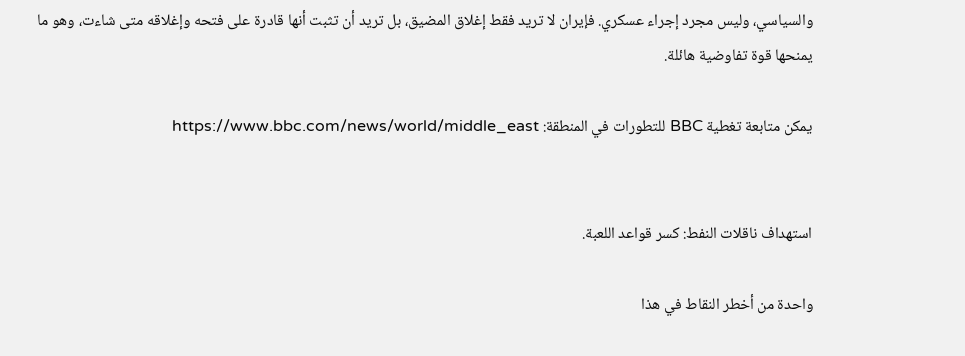والسياسي، وليس مجرد إجراء عسكري. فإيران لا تريد فقط إغلاق المضيق، بل تريد أن تثبت أنها قادرة على فتحه وإغلاقه متى شاءت، وهو ما يمنحها قوة تفاوضية هائلة.

يمكن متابعة تغطية BBC للتطورات في المنطقة: https://www.bbc.com/news/world/middle_east


استهداف ناقلات النفط: كسر قواعد اللعبة.

واحدة من أخطر النقاط في هذا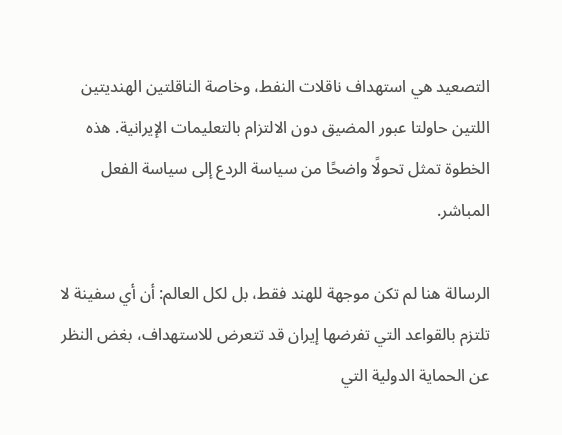التصعيد هي استهداف ناقلات النفط، وخاصة الناقلتين الهنديتين اللتين حاولتا عبور المضيق دون الالتزام بالتعليمات الإيرانية. هذه الخطوة تمثل تحولًا واضحًا من سياسة الردع إلى سياسة الفعل المباشر.

الرسالة هنا لم تكن موجهة للهند فقط، بل لكل العالم: أن أي سفينة لا تلتزم بالقواعد التي تفرضها إيران قد تتعرض للاستهداف، بغض النظر عن الحماية الدولية التي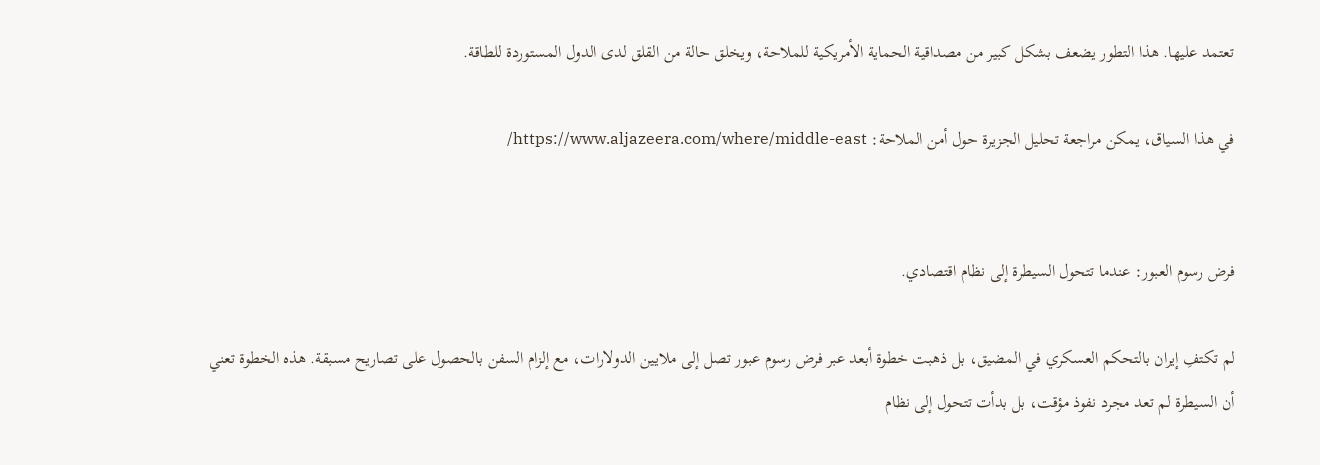تعتمد عليها. هذا التطور يضعف بشكل كبير من مصداقية الحماية الأمريكية للملاحة، ويخلق حالة من القلق لدى الدول المستوردة للطاقة.

في هذا السياق، يمكن مراجعة تحليل الجزيرة حول أمن الملاحة: https://www.aljazeera.com/where/middle-east/


فرض رسوم العبور: عندما تتحول السيطرة إلى نظام اقتصادي.

لم تكتفِ إيران بالتحكم العسكري في المضيق، بل ذهبت خطوة أبعد عبر فرض رسوم عبور تصل إلى ملايين الدولارات، مع إلزام السفن بالحصول على تصاريح مسبقة. هذه الخطوة تعني أن السيطرة لم تعد مجرد نفوذ مؤقت، بل بدأت تتحول إلى نظام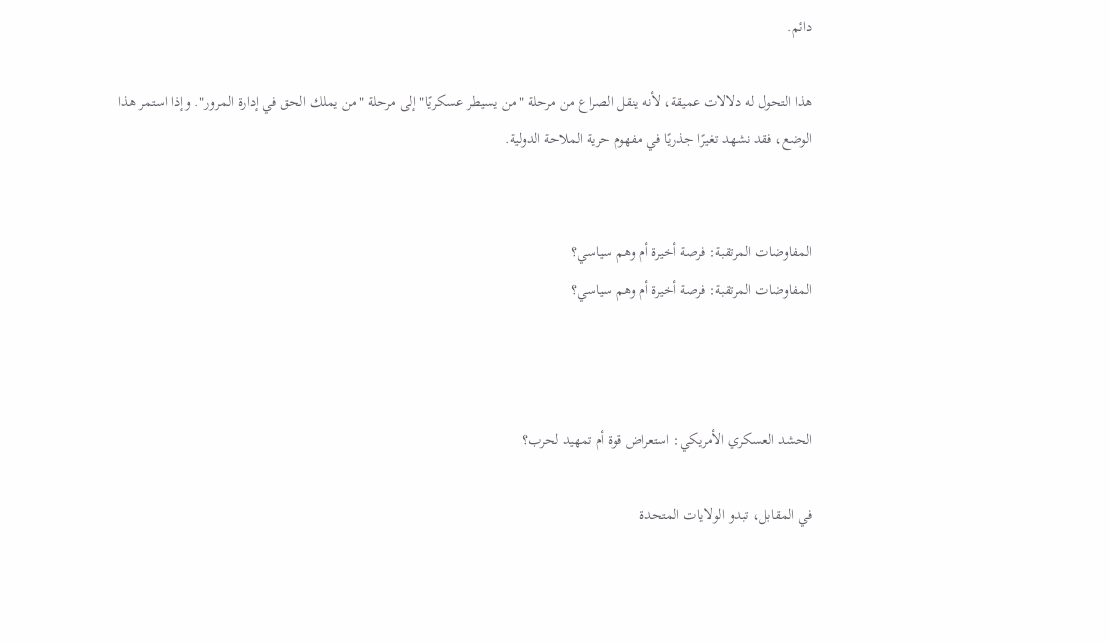دائم.

هذا التحول له دلالات عميقة، لأنه ينقل الصراع من مرحلة "من يسيطر عسكريًا" إلى مرحلة "من يملك الحق في إدارة المرور". وإذا استمر هذا الوضع، فقد نشهد تغيرًا جذريًا في مفهوم حرية الملاحة الدولية.


المفاوضات المرتقبة: فرصة أخيرة أم وهم سياسي؟
المفاوضات المرتقبة: فرصة أخيرة أم وهم سياسي؟



الحشد العسكري الأمريكي: استعراض قوة أم تمهيد لحرب؟

في المقابل، تبدو الولايات المتحدة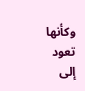وكأنها تعود إلى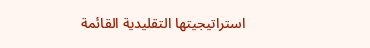استراتيجيتها التقليدية القائمة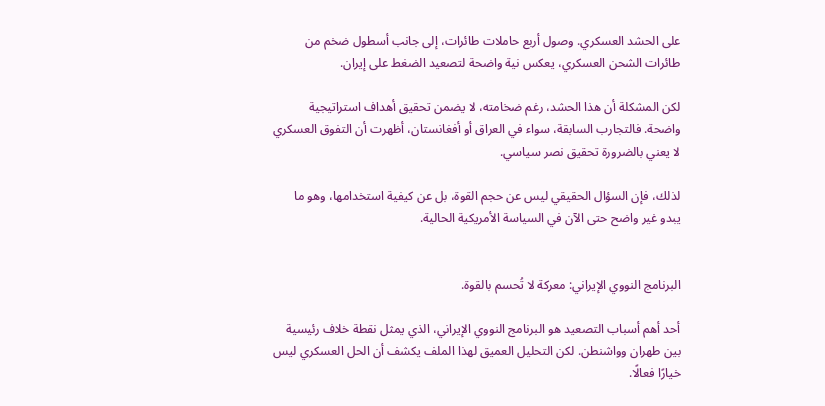على الحشد العسكري. وصول أربع حاملات طائرات، إلى جانب أسطول ضخم من طائرات الشحن العسكري، يعكس نية واضحة لتصعيد الضغط على إيران.

لكن المشكلة أن هذا الحشد، رغم ضخامته، لا يضمن تحقيق أهداف استراتيجية واضحة. فالتجارب السابقة، سواء في العراق أو أفغانستان، أظهرت أن التفوق العسكري لا يعني بالضرورة تحقيق نصر سياسي.

لذلك، فإن السؤال الحقيقي ليس عن حجم القوة، بل عن كيفية استخدامها، وهو ما يبدو غير واضح حتى الآن في السياسة الأمريكية الحالية.


البرنامج النووي الإيراني: معركة لا تُحسم بالقوة.

أحد أهم أسباب التصعيد هو البرنامج النووي الإيراني، الذي يمثل نقطة خلاف رئيسية بين طهران وواشنطن. لكن التحليل العميق لهذا الملف يكشف أن الحل العسكري ليس خيارًا فعالًا.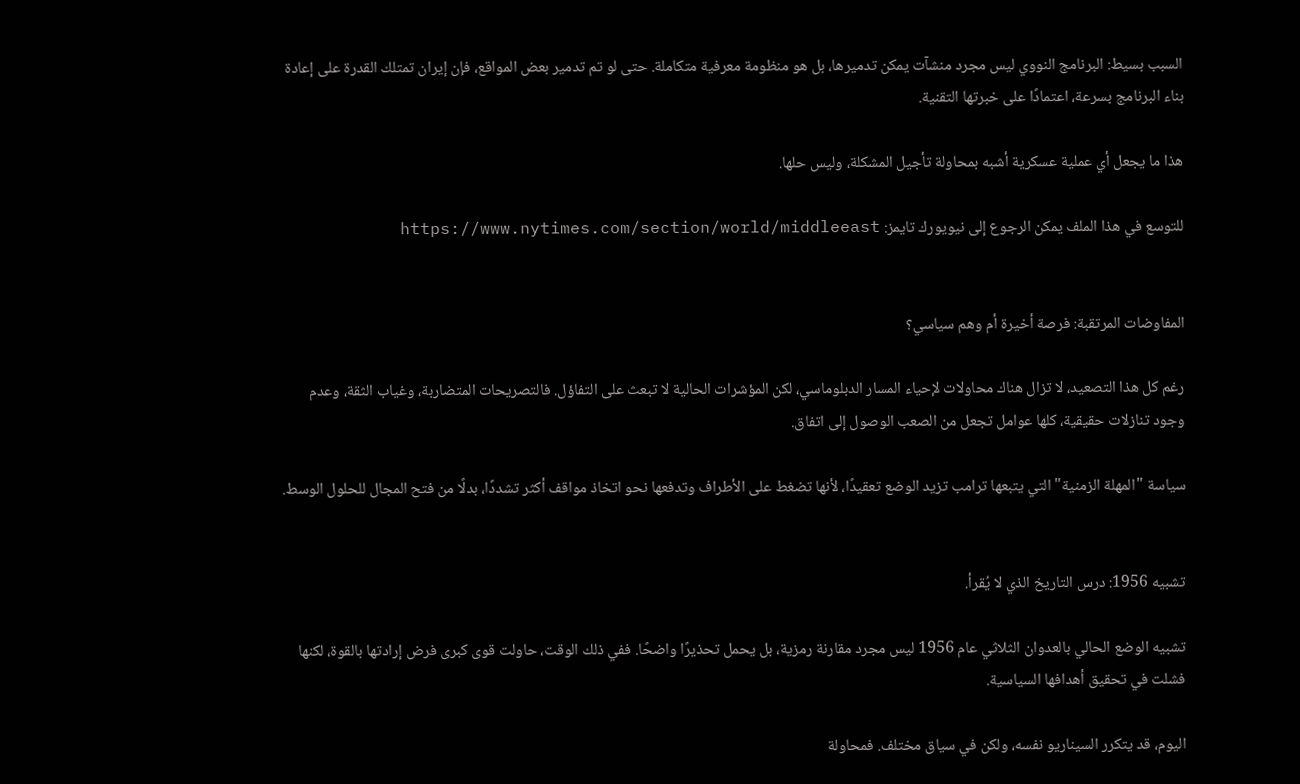السبب بسيط: البرنامج النووي ليس مجرد منشآت يمكن تدميرها، بل هو منظومة معرفية متكاملة. حتى لو تم تدمير بعض المواقع، فإن إيران تمتلك القدرة على إعادة بناء البرنامج بسرعة، اعتمادًا على خبرتها التقنية.

هذا ما يجعل أي عملية عسكرية أشبه بمحاولة تأجيل المشكلة، وليس حلها.

للتوسع في هذا الملف يمكن الرجوع إلى نيويورك تايمز: https://www.nytimes.com/section/world/middleeast


المفاوضات المرتقبة: فرصة أخيرة أم وهم سياسي؟

رغم كل هذا التصعيد، لا تزال هناك محاولات لإحياء المسار الدبلوماسي، لكن المؤشرات الحالية لا تبعث على التفاؤل. فالتصريحات المتضاربة، وغياب الثقة، وعدم وجود تنازلات حقيقية، كلها عوامل تجعل من الصعب الوصول إلى اتفاق.

سياسة "المهلة الزمنية" التي يتبعها ترامب تزيد الوضع تعقيدًا، لأنها تضغط على الأطراف وتدفعها نحو اتخاذ مواقف أكثر تشددًا، بدلًا من فتح المجال للحلول الوسط.


تشبيه 1956: درس التاريخ الذي لا يُقرأ.

تشبيه الوضع الحالي بالعدوان الثلاثي عام 1956 ليس مجرد مقارنة رمزية، بل يحمل تحذيرًا واضحًا. ففي ذلك الوقت، حاولت قوى كبرى فرض إرادتها بالقوة، لكنها فشلت في تحقيق أهدافها السياسية.

اليوم، قد يتكرر السيناريو نفسه، ولكن في سياق مختلف. فمحاولة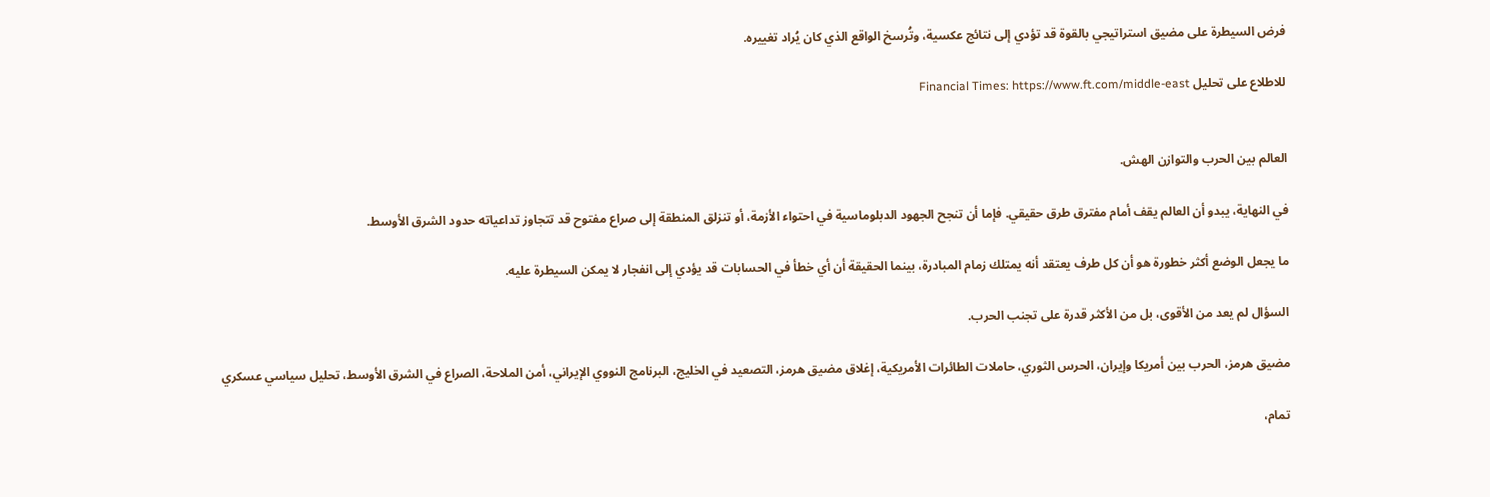فرض السيطرة على مضيق استراتيجي بالقوة قد تؤدي إلى نتائج عكسية، وتُرسخ الواقع الذي كان يُراد تغييره.

للاطلاع على تحليل Financial Times: https://www.ft.com/middle-east


العالم بين الحرب والتوازن الهش.

في النهاية، يبدو أن العالم يقف أمام مفترق طرق حقيقي. فإما أن تنجح الجهود الدبلوماسية في احتواء الأزمة، أو تنزلق المنطقة إلى صراع مفتوح قد تتجاوز تداعياته حدود الشرق الأوسط.

ما يجعل الوضع أكثر خطورة هو أن كل طرف يعتقد أنه يمتلك زمام المبادرة، بينما الحقيقة أن أي خطأ في الحسابات قد يؤدي إلى انفجار لا يمكن السيطرة عليه.

السؤال لم يعد من الأقوى، بل من الأكثر قدرة على تجنب الحرب.

مضيق هرمز، الحرب بين أمريكا وإيران، الحرس الثوري، حاملات الطائرات الأمريكية، إغلاق مضيق هرمز، التصعيد في الخليج، البرنامج النووي الإيراني، أمن الملاحة، الصراع في الشرق الأوسط، تحليل سياسي عسكري

تمام،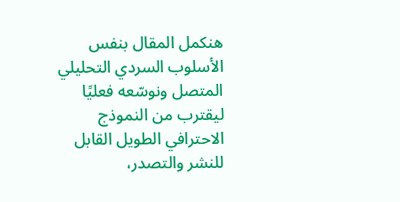هنكمل المقال بنفس الأسلوب السردي التحليلي المتصل ونوسّعه فعليًا ليقترب من النموذج الاحترافي الطويل القابل للنشر والتصدر،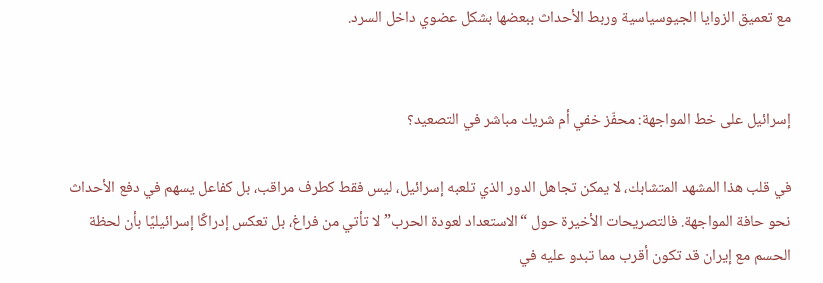مع تعميق الزوايا الجيوسياسية وربط الأحداث ببعضها بشكل عضوي داخل السرد.


إسرائيل على خط المواجهة: محفّز خفي أم شريك مباشر في التصعيد؟

في قلب هذا المشهد المتشابك، لا يمكن تجاهل الدور الذي تلعبه إسرائيل، ليس فقط كطرف مراقب، بل كفاعل يسهم في دفع الأحداث نحو حافة المواجهة. فالتصريحات الأخيرة حول “الاستعداد لعودة الحرب” لا تأتي من فراغ، بل تعكس إدراكًا إسرائيليًا بأن لحظة الحسم مع إيران قد تكون أقرب مما تبدو عليه في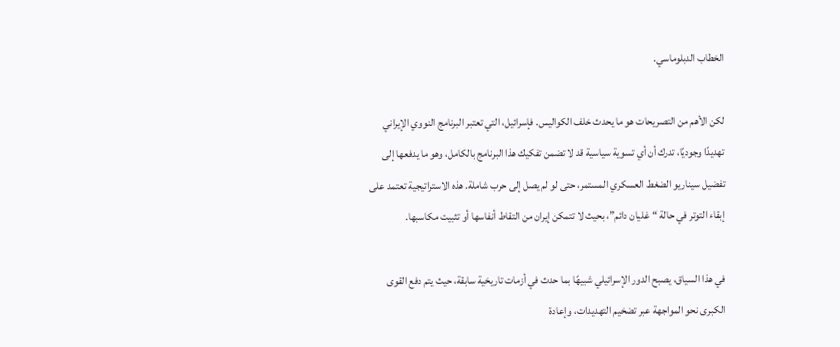الخطاب الدبلوماسي.

لكن الأهم من التصريحات هو ما يحدث خلف الكواليس. فإسرائيل، التي تعتبر البرنامج النووي الإيراني تهديدًا وجوديًا، تدرك أن أي تسوية سياسية قد لا تضمن تفكيك هذا البرنامج بالكامل، وهو ما يدفعها إلى تفضيل سيناريو الضغط العسكري المستمر، حتى لو لم يصل إلى حرب شاملة. هذه الاستراتيجية تعتمد على إبقاء التوتر في حالة “غليان دائم”، بحيث لا تتمكن إيران من التقاط أنفاسها أو تثبيت مكاسبها.

في هذا السياق، يصبح الدور الإسرائيلي شبيهًا بما حدث في أزمات تاريخية سابقة، حيث يتم دفع القوى الكبرى نحو المواجهة عبر تضخيم التهديدات، وإعادة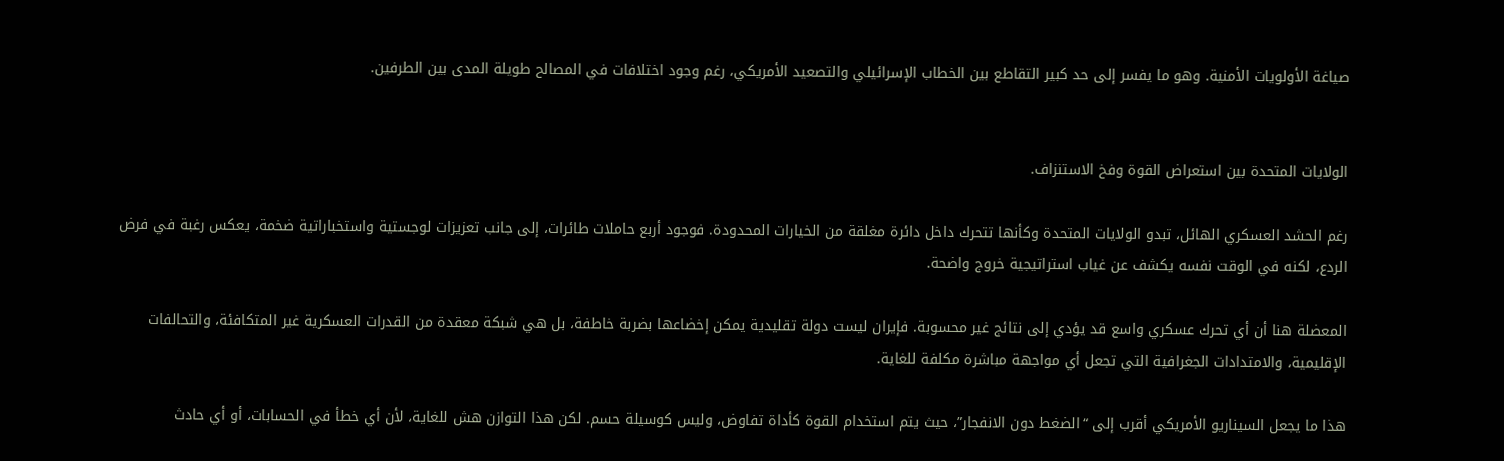صياغة الأولويات الأمنية. وهو ما يفسر إلى حد كبير التقاطع بين الخطاب الإسرائيلي والتصعيد الأمريكي، رغم وجود اختلافات في المصالح طويلة المدى بين الطرفين.


الولايات المتحدة بين استعراض القوة وفخ الاستنزاف.

رغم الحشد العسكري الهائل، تبدو الولايات المتحدة وكأنها تتحرك داخل دائرة مغلقة من الخيارات المحدودة. فوجود أربع حاملات طائرات، إلى جانب تعزيزات لوجستية واستخباراتية ضخمة، يعكس رغبة في فرض الردع، لكنه في الوقت نفسه يكشف عن غياب استراتيجية خروج واضحة.

المعضلة هنا أن أي تحرك عسكري واسع قد يؤدي إلى نتائج غير محسوبة. فإيران ليست دولة تقليدية يمكن إخضاعها بضربة خاطفة، بل هي شبكة معقدة من القدرات العسكرية غير المتكافئة، والتحالفات الإقليمية، والامتدادات الجغرافية التي تجعل أي مواجهة مباشرة مكلفة للغاية.

هذا ما يجعل السيناريو الأمريكي أقرب إلى “الضغط دون الانفجار”، حيث يتم استخدام القوة كأداة تفاوض، وليس كوسيلة حسم. لكن هذا التوازن هش للغاية، لأن أي خطأ في الحسابات، أو أي حادث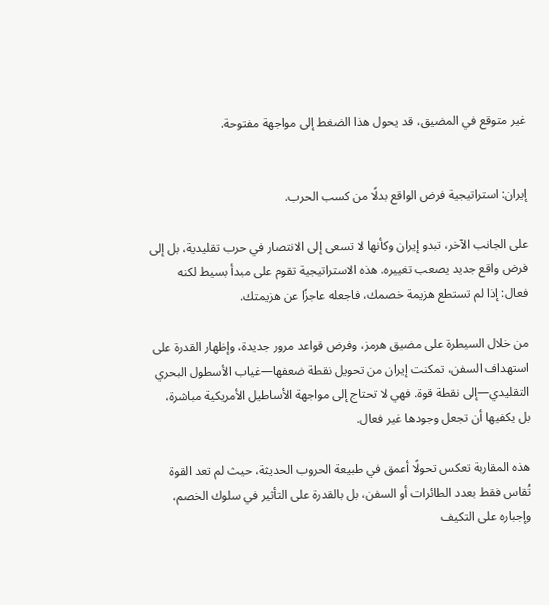غير متوقع في المضيق، قد يحول هذا الضغط إلى مواجهة مفتوحة.


إيران: استراتيجية فرض الواقع بدلًا من كسب الحرب.

على الجانب الآخر، تبدو إيران وكأنها لا تسعى إلى الانتصار في حرب تقليدية، بل إلى فرض واقع جديد يصعب تغييره. هذه الاستراتيجية تقوم على مبدأ بسيط لكنه فعال: إذا لم تستطع هزيمة خصمك، فاجعله عاجزًا عن هزيمتك.

من خلال السيطرة على مضيق هرمز، وفرض قواعد مرور جديدة، وإظهار القدرة على استهداف السفن، تمكنت إيران من تحويل نقطة ضعفها—غياب الأسطول البحري التقليدي—إلى نقطة قوة. فهي لا تحتاج إلى مواجهة الأساطيل الأمريكية مباشرة، بل يكفيها أن تجعل وجودها غير فعال.

هذه المقاربة تعكس تحولًا أعمق في طبيعة الحروب الحديثة، حيث لم تعد القوة تُقاس فقط بعدد الطائرات أو السفن، بل بالقدرة على التأثير في سلوك الخصم، وإجباره على التكيف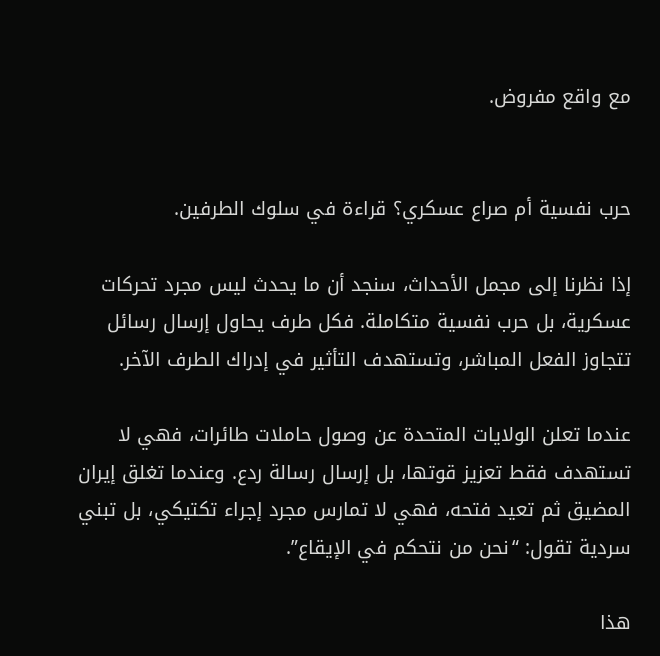مع واقع مفروض.


حرب نفسية أم صراع عسكري؟ قراءة في سلوك الطرفين.

إذا نظرنا إلى مجمل الأحداث، سنجد أن ما يحدث ليس مجرد تحركات عسكرية، بل حرب نفسية متكاملة. فكل طرف يحاول إرسال رسائل تتجاوز الفعل المباشر، وتستهدف التأثير في إدراك الطرف الآخر.

عندما تعلن الولايات المتحدة عن وصول حاملات طائرات، فهي لا تستهدف فقط تعزيز قوتها، بل إرسال رسالة ردع. وعندما تغلق إيران المضيق ثم تعيد فتحه، فهي لا تمارس مجرد إجراء تكتيكي، بل تبني سردية تقول: “نحن من نتحكم في الإيقاع”.

هذا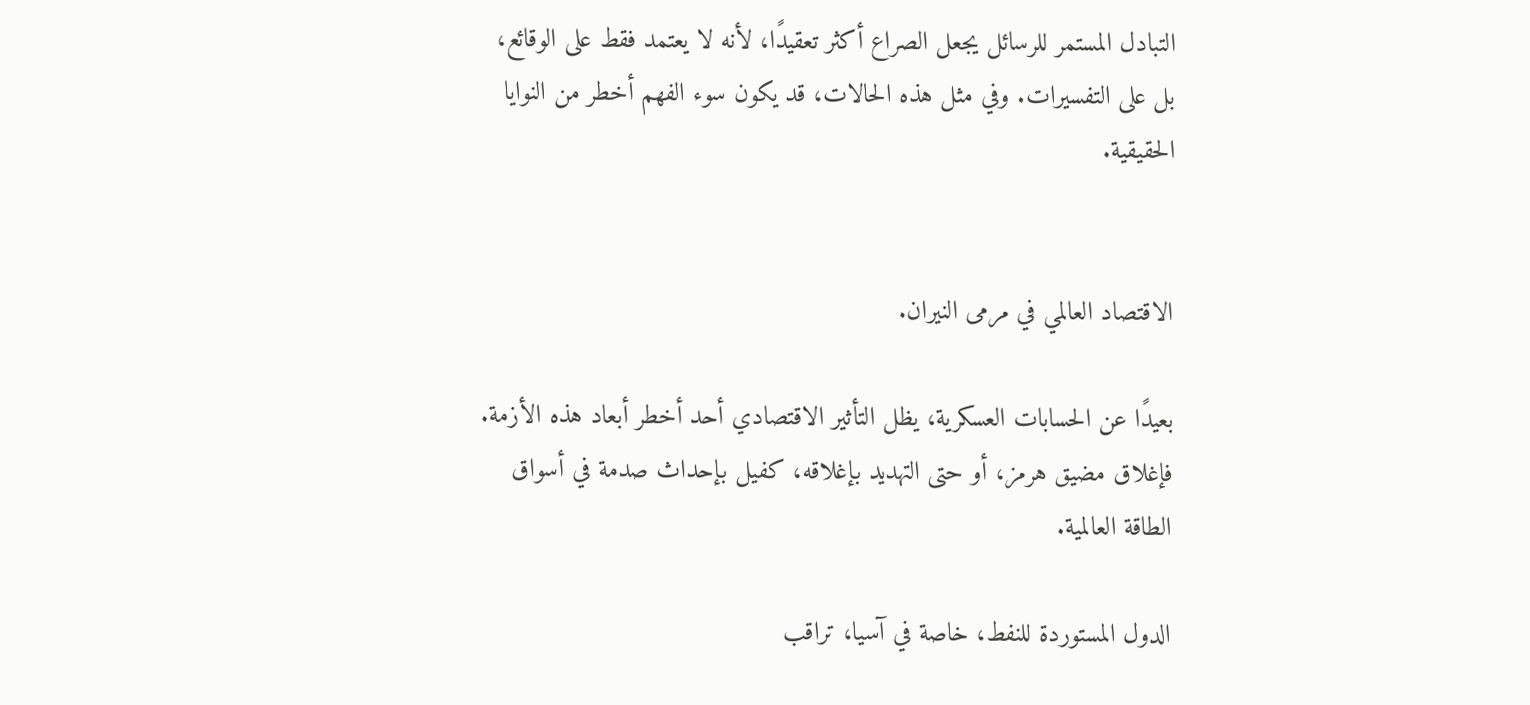التبادل المستمر للرسائل يجعل الصراع أكثر تعقيدًا، لأنه لا يعتمد فقط على الوقائع، بل على التفسيرات. وفي مثل هذه الحالات، قد يكون سوء الفهم أخطر من النوايا الحقيقية.


الاقتصاد العالمي في مرمى النيران.

بعيدًا عن الحسابات العسكرية، يظل التأثير الاقتصادي أحد أخطر أبعاد هذه الأزمة. فإغلاق مضيق هرمز، أو حتى التهديد بإغلاقه، كفيل بإحداث صدمة في أسواق الطاقة العالمية.

الدول المستوردة للنفط، خاصة في آسيا، تراقب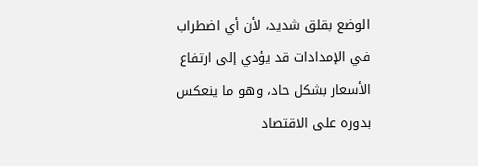الوضع بقلق شديد، لأن أي اضطراب في الإمدادات قد يؤدي إلى ارتفاع الأسعار بشكل حاد، وهو ما ينعكس بدوره على الاقتصاد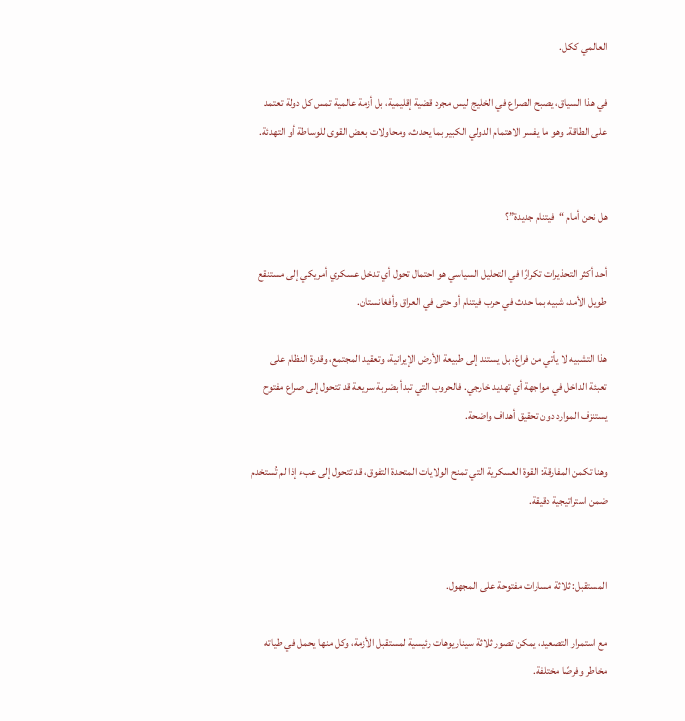العالمي ككل.

في هذا السياق، يصبح الصراع في الخليج ليس مجرد قضية إقليمية، بل أزمة عالمية تمس كل دولة تعتمد على الطاقة. وهو ما يفسر الاهتمام الدولي الكبير بما يحدث، ومحاولات بعض القوى للوساطة أو التهدئة.


هل نحن أمام “فيتنام جديدة”؟

أحد أكثر التحذيرات تكرارًا في التحليل السياسي هو احتمال تحول أي تدخل عسكري أمريكي إلى مستنقع طويل الأمد، شبيه بما حدث في حرب فيتنام أو حتى في العراق وأفغانستان.

هذا التشبيه لا يأتي من فراغ، بل يستند إلى طبيعة الأرض الإيرانية، وتعقيد المجتمع، وقدرة النظام على تعبئة الداخل في مواجهة أي تهديد خارجي. فالحروب التي تبدأ بضربة سريعة قد تتحول إلى صراع مفتوح يستنزف الموارد دون تحقيق أهداف واضحة.

وهنا تكمن المفارقة: القوة العسكرية التي تمنح الولايات المتحدة التفوق، قد تتحول إلى عبء إذا لم تُستخدم ضمن استراتيجية دقيقة.


المستقبل: ثلاثة مسارات مفتوحة على المجهول.

مع استمرار التصعيد، يمكن تصور ثلاثة سيناريوهات رئيسية لمستقبل الأزمة، وكل منها يحمل في طياته مخاطر وفرصًا مختلفة.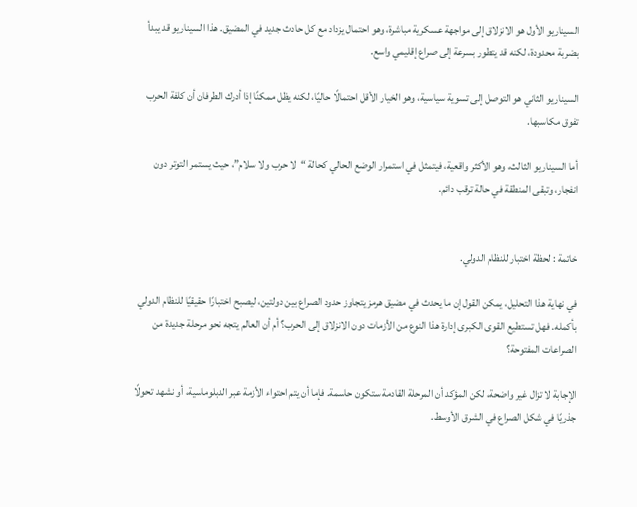السيناريو الأول هو الانزلاق إلى مواجهة عسكرية مباشرة، وهو احتمال يزداد مع كل حادث جديد في المضيق. هذا السيناريو قد يبدأ بضربة محدودة، لكنه قد يتطور بسرعة إلى صراع إقليمي واسع.

السيناريو الثاني هو التوصل إلى تسوية سياسية، وهو الخيار الأقل احتمالًا حاليًا، لكنه يظل ممكنًا إذا أدرك الطرفان أن كلفة الحرب تفوق مكاسبها.

أما السيناريو الثالث، وهو الأكثر واقعية، فيتمثل في استمرار الوضع الحالي كحالة “لا حرب ولا سلام”، حيث يستمر التوتر دون انفجار، وتبقى المنطقة في حالة ترقب دائم.


خاتمة : لحظة اختبار للنظام الدولي.

في نهاية هذا التحليل، يمكن القول إن ما يحدث في مضيق هرمز يتجاوز حدود الصراع بين دولتين، ليصبح اختبارًا حقيقيًا للنظام الدولي بأكمله. فهل تستطيع القوى الكبرى إدارة هذا النوع من الأزمات دون الانزلاق إلى الحرب؟ أم أن العالم يتجه نحو مرحلة جديدة من الصراعات المفتوحة؟

الإجابة لا تزال غير واضحة، لكن المؤكد أن المرحلة القادمة ستكون حاسمة. فإما أن يتم احتواء الأزمة عبر الدبلوماسية، أو نشهد تحولًا جذريًا في شكل الصراع في الشرق الأوسط.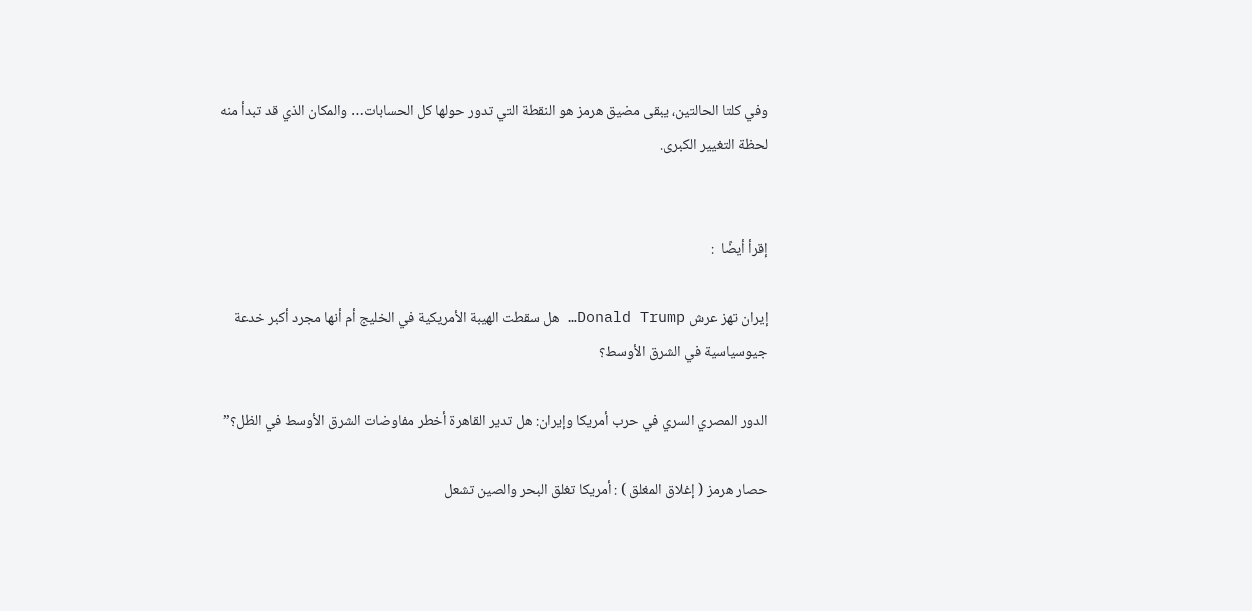وفي كلتا الحالتين، يبقى مضيق هرمز هو النقطة التي تدور حولها كل الحسابات… والمكان الذي قد تبدأ منه لحظة التغيير الكبرى.


إقرأ أيضًا  :

إيران تهز عرش Donald Trump… هل سقطت الهيبة الأمريكية في الخليج أم أنها مجرد أكبر خدعة جيوسياسية في الشرق الأوسط؟

الدور المصري السري في حرب أمريكا وإيران: هل تدير القاهرة أخطر مفاوضات الشرق الأوسط في الظل؟”

حصار هرمز ( إغلاق المغلق ) : أمريكا تغلق البحر والصين تشعل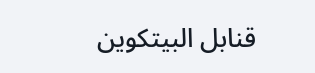قنابل البيتكوين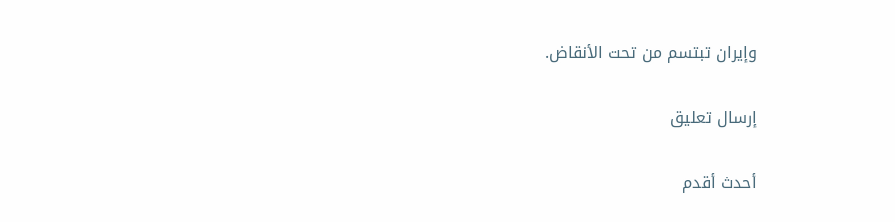وإيران تبتسم من تحت الأنقاض.

إرسال تعليق

أحدث أقدم